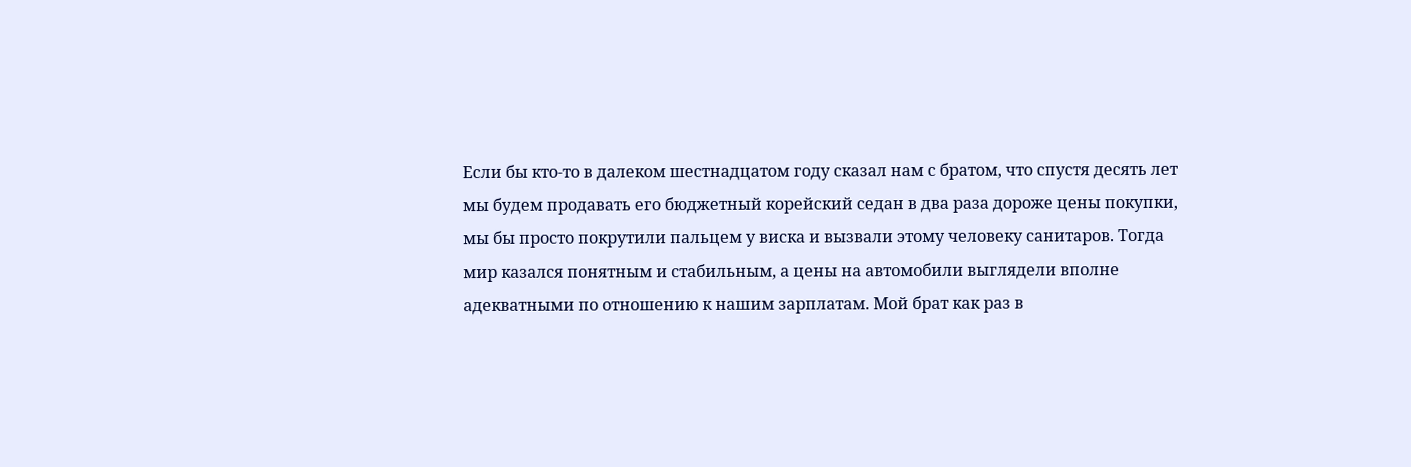Если бы кто-то в далеком шестнадцатом году сказал нам с братом, что спустя десять лет мы будем продавать его бюджетный корейский седан в два раза дороже цены покупки, мы бы просто покрутили пальцем у виска и вызвали этому человеку санитаров. Тогда мир казался понятным и стабильным, а цены на автомобили выглядели вполне адекватными по отношению к нашим зарплатам. Мой брат как раз в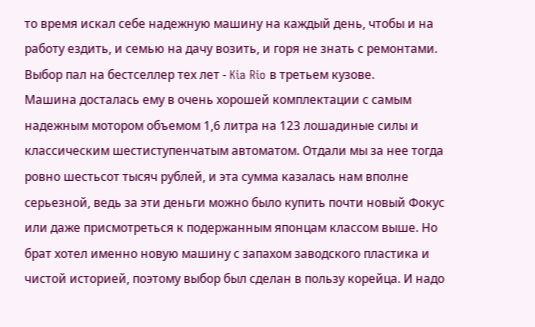то время искал себе надежную машину на каждый день, чтобы и на работу ездить, и семью на дачу возить, и горя не знать с ремонтами. Выбор пал на бестселлер тех лет - Kia Rio в третьем кузове.
Машина досталась ему в очень хорошей комплектации с самым надежным мотором объемом 1,6 литра на 123 лошадиные силы и классическим шестиступенчатым автоматом. Отдали мы за нее тогда ровно шестьсот тысяч рублей, и эта сумма казалась нам вполне серьезной, ведь за эти деньги можно было купить почти новый Фокус или даже присмотреться к подержанным японцам классом выше. Но брат хотел именно новую машину с запахом заводского пластика и чистой историей, поэтому выбор был сделан в пользу корейца. И надо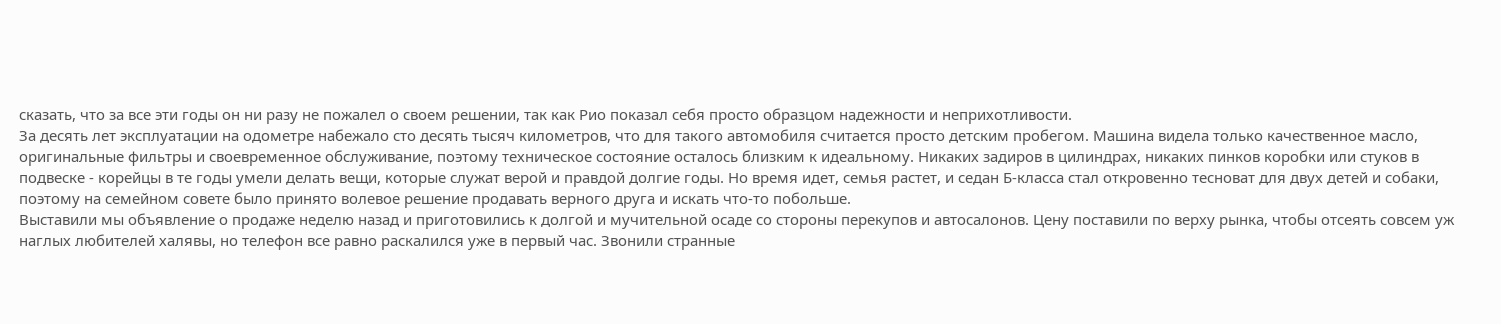сказать, что за все эти годы он ни разу не пожалел о своем решении, так как Рио показал себя просто образцом надежности и неприхотливости.
За десять лет эксплуатации на одометре набежало сто десять тысяч километров, что для такого автомобиля считается просто детским пробегом. Машина видела только качественное масло, оригинальные фильтры и своевременное обслуживание, поэтому техническое состояние осталось близким к идеальному. Никаких задиров в цилиндрах, никаких пинков коробки или стуков в подвеске - корейцы в те годы умели делать вещи, которые служат верой и правдой долгие годы. Но время идет, семья растет, и седан Б-класса стал откровенно тесноват для двух детей и собаки, поэтому на семейном совете было принято волевое решение продавать верного друга и искать что-то побольше.
Выставили мы объявление о продаже неделю назад и приготовились к долгой и мучительной осаде со стороны перекупов и автосалонов. Цену поставили по верху рынка, чтобы отсеять совсем уж наглых любителей халявы, но телефон все равно раскалился уже в первый час. Звонили странные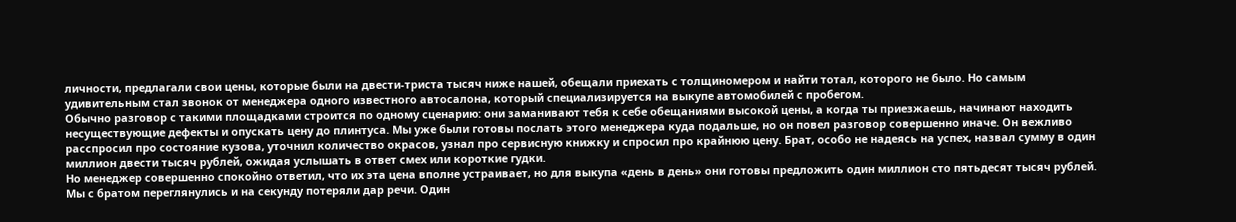личности, предлагали свои цены, которые были на двести-триста тысяч ниже нашей, обещали приехать с толщиномером и найти тотал, которого не было. Но самым удивительным стал звонок от менеджера одного известного автосалона, который специализируется на выкупе автомобилей с пробегом.
Обычно разговор с такими площадками строится по одному сценарию: они заманивают тебя к себе обещаниями высокой цены, а когда ты приезжаешь, начинают находить несуществующие дефекты и опускать цену до плинтуса. Мы уже были готовы послать этого менеджера куда подальше, но он повел разговор совершенно иначе. Он вежливо расспросил про состояние кузова, уточнил количество окрасов, узнал про сервисную книжку и спросил про крайнюю цену. Брат, особо не надеясь на успех, назвал сумму в один миллион двести тысяч рублей, ожидая услышать в ответ смех или короткие гудки.
Но менеджер совершенно спокойно ответил, что их эта цена вполне устраивает, но для выкупа «день в день» они готовы предложить один миллион сто пятьдесят тысяч рублей. Мы с братом переглянулись и на секунду потеряли дар речи. Один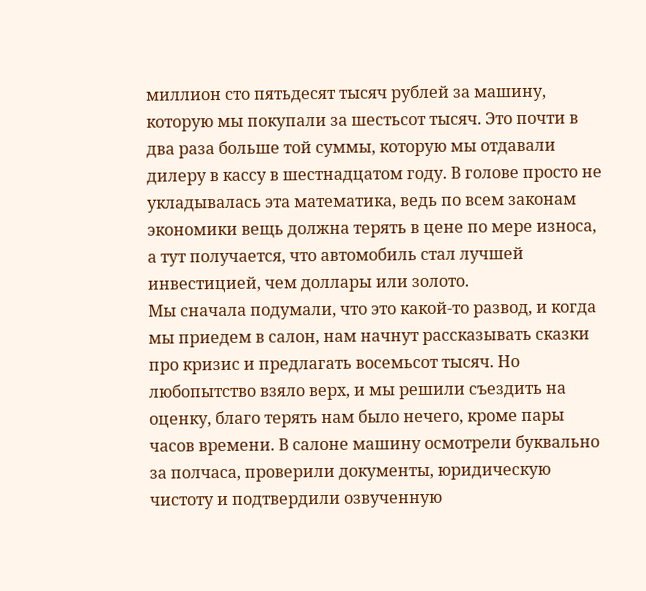миллион сто пятьдесят тысяч рублей за машину, которую мы покупали за шестьсот тысяч. Это почти в два раза больше той суммы, которую мы отдавали дилеру в кассу в шестнадцатом году. В голове просто не укладывалась эта математика, ведь по всем законам экономики вещь должна терять в цене по мере износа, а тут получается, что автомобиль стал лучшей инвестицией, чем доллары или золото.
Мы сначала подумали, что это какой-то развод, и когда мы приедем в салон, нам начнут рассказывать сказки про кризис и предлагать восемьсот тысяч. Но любопытство взяло верх, и мы решили съездить на оценку, благо терять нам было нечего, кроме пары часов времени. В салоне машину осмотрели буквально за полчаса, проверили документы, юридическую чистоту и подтвердили озвученную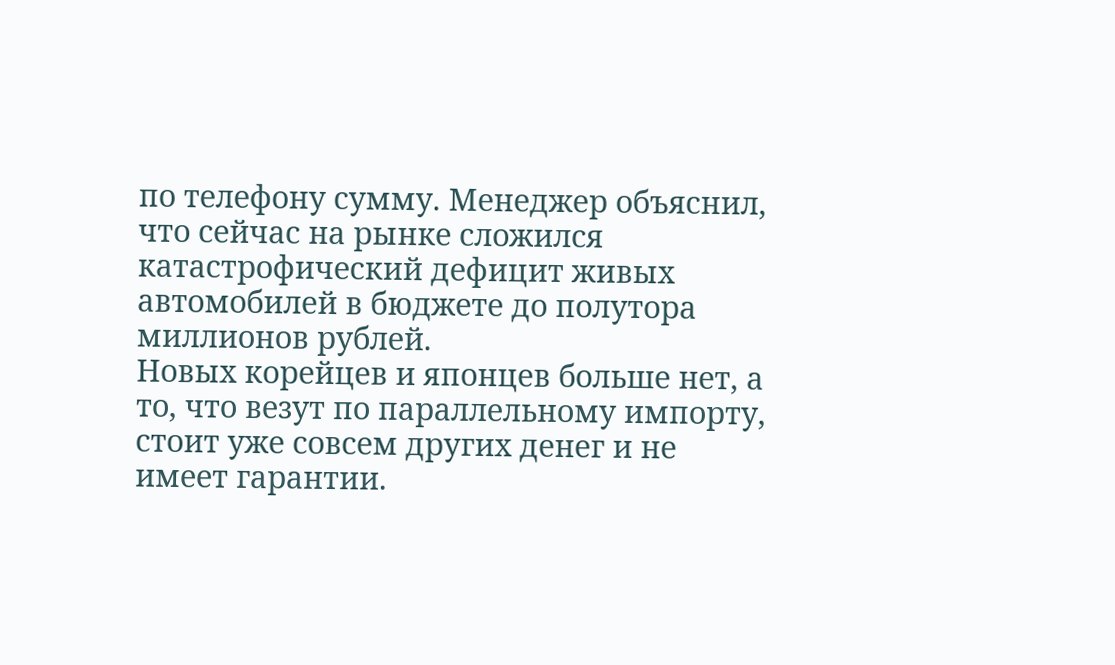по телефону сумму. Менеджер объяснил, что сейчас на рынке сложился катастрофический дефицит живых автомобилей в бюджете до полутора миллионов рублей.
Новых корейцев и японцев больше нет, а то, что везут по параллельному импорту, стоит уже совсем других денег и не имеет гарантии.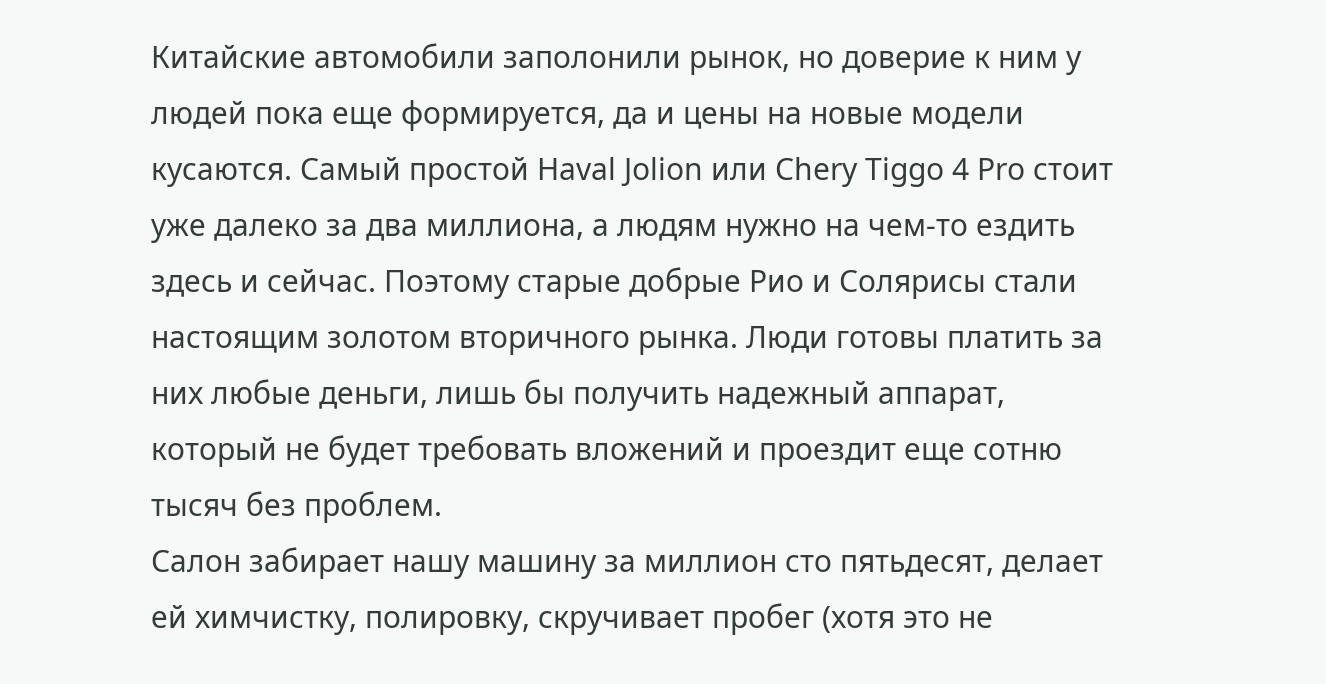Китайские автомобили заполонили рынок, но доверие к ним у людей пока еще формируется, да и цены на новые модели кусаются. Самый простой Haval Jolion или Chery Tiggo 4 Pro стоит уже далеко за два миллиона, а людям нужно на чем-то ездить здесь и сейчас. Поэтому старые добрые Рио и Солярисы стали настоящим золотом вторичного рынка. Люди готовы платить за них любые деньги, лишь бы получить надежный аппарат, который не будет требовать вложений и проездит еще сотню тысяч без проблем.
Салон забирает нашу машину за миллион сто пятьдесят, делает ей химчистку, полировку, скручивает пробег (хотя это не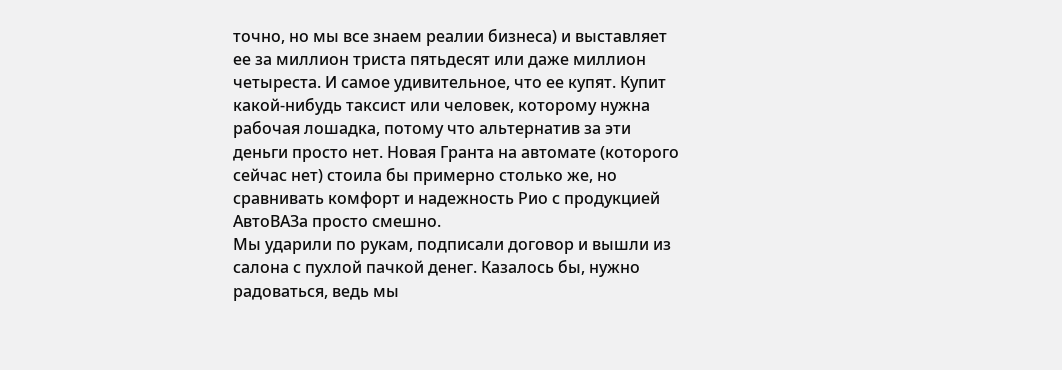точно, но мы все знаем реалии бизнеса) и выставляет ее за миллион триста пятьдесят или даже миллион четыреста. И самое удивительное, что ее купят. Купит какой-нибудь таксист или человек, которому нужна рабочая лошадка, потому что альтернатив за эти деньги просто нет. Новая Гранта на автомате (которого сейчас нет) стоила бы примерно столько же, но сравнивать комфорт и надежность Рио с продукцией АвтоВАЗа просто смешно.
Мы ударили по рукам, подписали договор и вышли из салона с пухлой пачкой денег. Казалось бы, нужно радоваться, ведь мы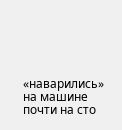«наварились» на машине почти на сто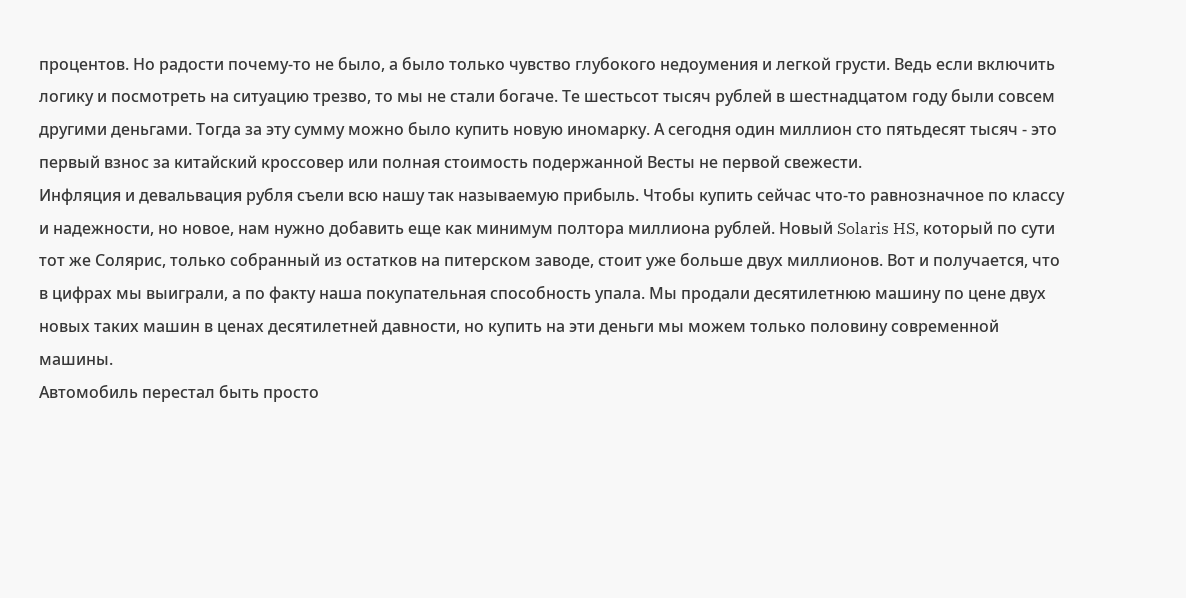процентов. Но радости почему-то не было, а было только чувство глубокого недоумения и легкой грусти. Ведь если включить логику и посмотреть на ситуацию трезво, то мы не стали богаче. Те шестьсот тысяч рублей в шестнадцатом году были совсем другими деньгами. Тогда за эту сумму можно было купить новую иномарку. А сегодня один миллион сто пятьдесят тысяч - это первый взнос за китайский кроссовер или полная стоимость подержанной Весты не первой свежести.
Инфляция и девальвация рубля съели всю нашу так называемую прибыль. Чтобы купить сейчас что-то равнозначное по классу и надежности, но новое, нам нужно добавить еще как минимум полтора миллиона рублей. Новый Solaris HS, который по сути тот же Солярис, только собранный из остатков на питерском заводе, стоит уже больше двух миллионов. Вот и получается, что в цифрах мы выиграли, а по факту наша покупательная способность упала. Мы продали десятилетнюю машину по цене двух новых таких машин в ценах десятилетней давности, но купить на эти деньги мы можем только половину современной машины.
Автомобиль перестал быть просто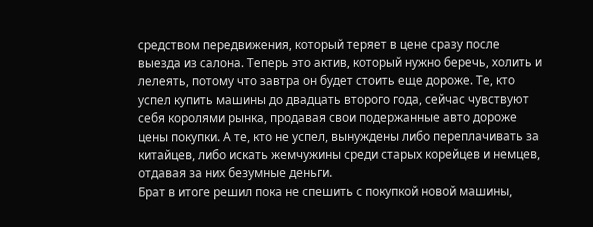средством передвижения, который теряет в цене сразу после выезда из салона. Теперь это актив, который нужно беречь, холить и лелеять, потому что завтра он будет стоить еще дороже. Те, кто успел купить машины до двадцать второго года, сейчас чувствуют себя королями рынка, продавая свои подержанные авто дороже цены покупки. А те, кто не успел, вынуждены либо переплачивать за китайцев, либо искать жемчужины среди старых корейцев и немцев, отдавая за них безумные деньги.
Брат в итоге решил пока не спешить с покупкой новой машины,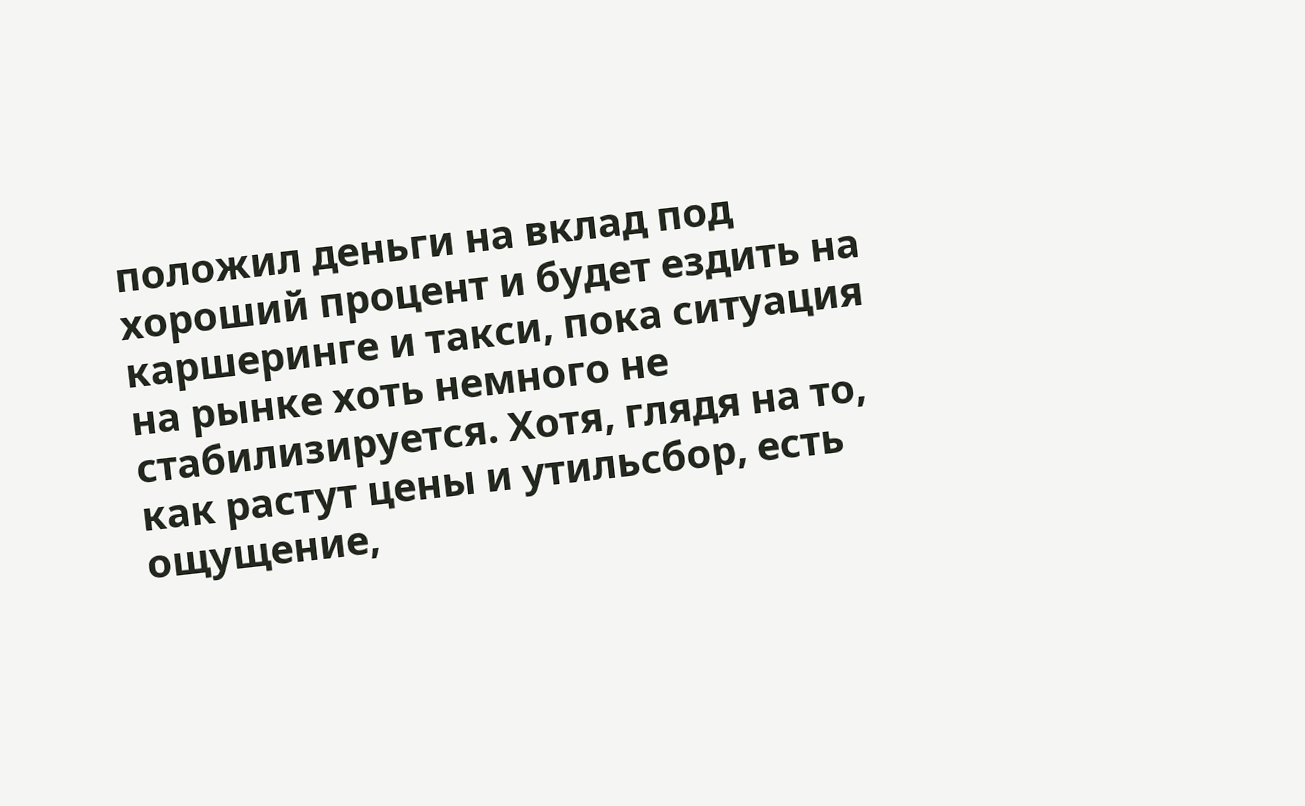положил деньги на вклад под хороший процент и будет ездить на каршеринге и такси, пока ситуация на рынке хоть немного не стабилизируется. Хотя, глядя на то, как растут цены и утильсбор, есть ощущение,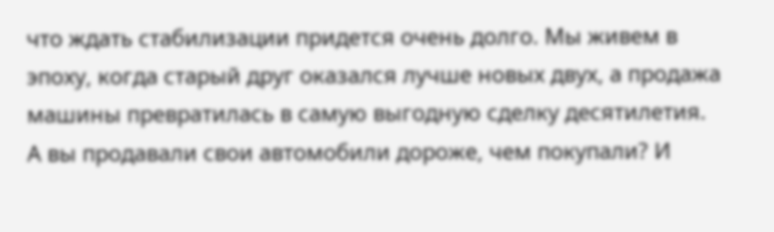что ждать стабилизации придется очень долго. Мы живем в эпоху, когда старый друг оказался лучше новых двух, а продажа машины превратилась в самую выгодную сделку десятилетия.
А вы продавали свои автомобили дороже, чем покупали? И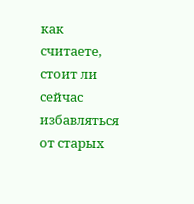как считаете, стоит ли сейчас избавляться от старых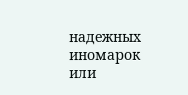надежных иномарок или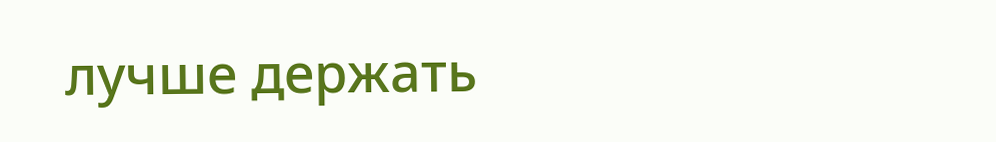лучше держать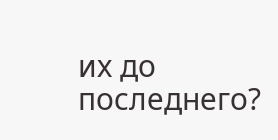их до последнего?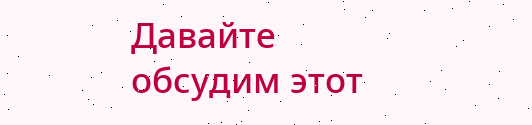Давайте обсудим этот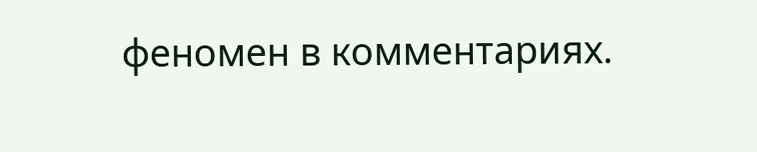феномен в комментариях.